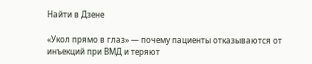Найти в Дзене

«Укол прямо в глаз» — почему пациенты отказываются от инъекций при ВМД и теряют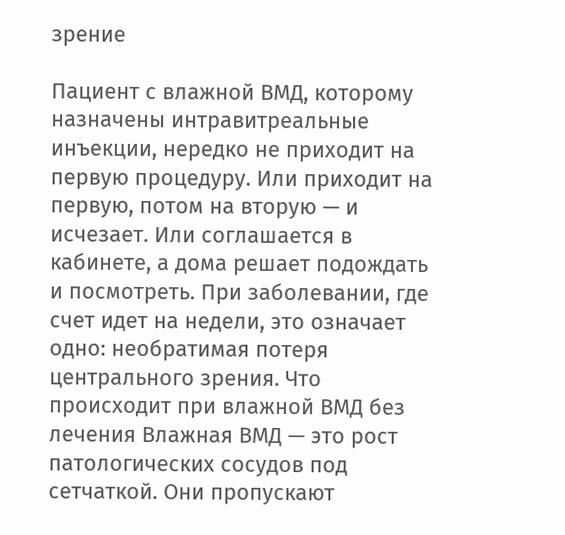зрение

Пациент с влажной ВМД, которому назначены интравитреальные инъекции, нередко не приходит на первую процедуру. Или приходит на первую, потом на вторую — и исчезает. Или соглашается в кабинете, а дома решает подождать и посмотреть. При заболевании, где счет идет на недели, это означает одно: необратимая потеря центрального зрения. Что происходит при влажной ВМД без лечения Влажная ВМД — это рост патологических сосудов под сетчаткой. Они пропускают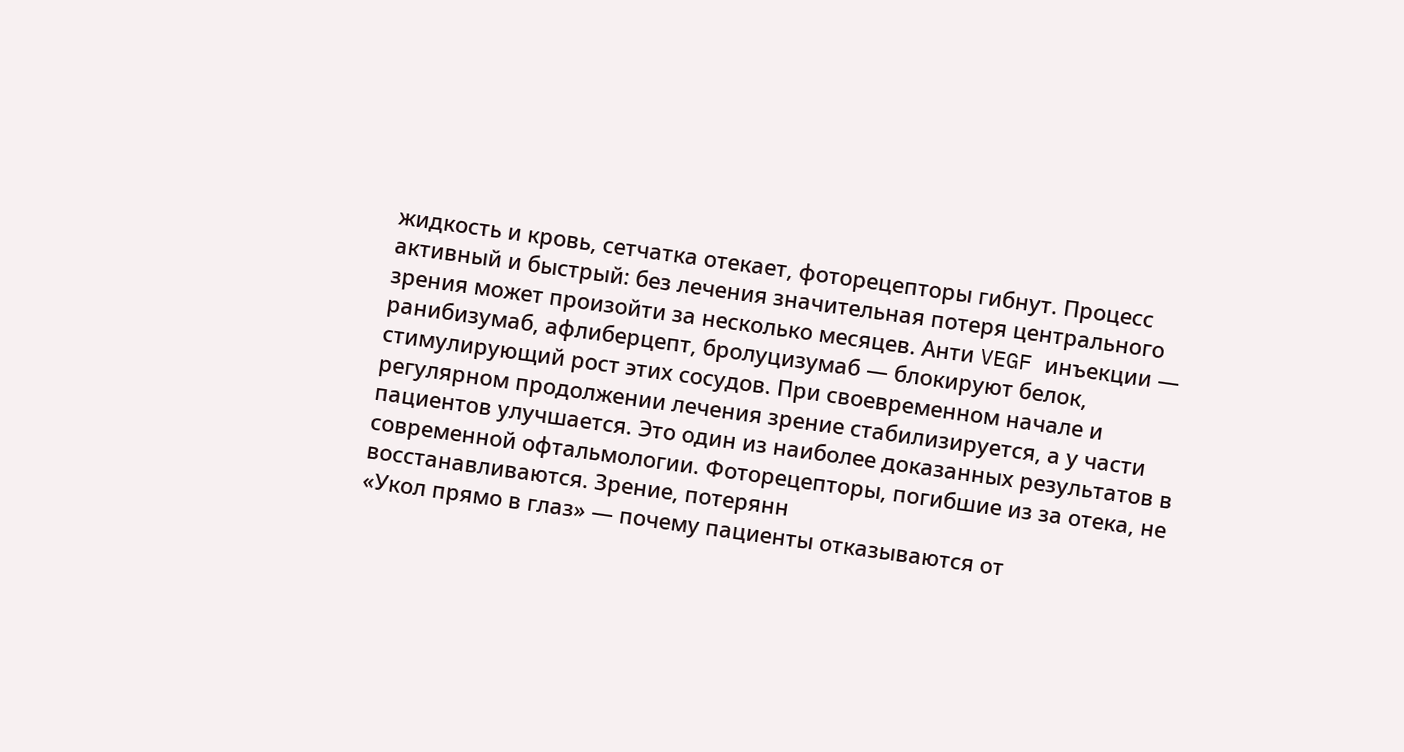жидкость и кровь, сетчатка отекает, фоторецепторы гибнут. Процесс активный и быстрый: без лечения значительная потеря центрального зрения может произойти за несколько месяцев. Анти VEGF инъекции — ранибизумаб, афлиберцепт, бролуцизумаб — блокируют белок, стимулирующий рост этих сосудов. При своевременном начале и регулярном продолжении лечения зрение стабилизируется, а у части пациентов улучшается. Это один из наиболее доказанных результатов в современной офтальмологии. Фоторецепторы, погибшие из за отека, не восстанавливаются. Зрение, потерянн
«Укол прямо в глаз» — почему пациенты отказываются от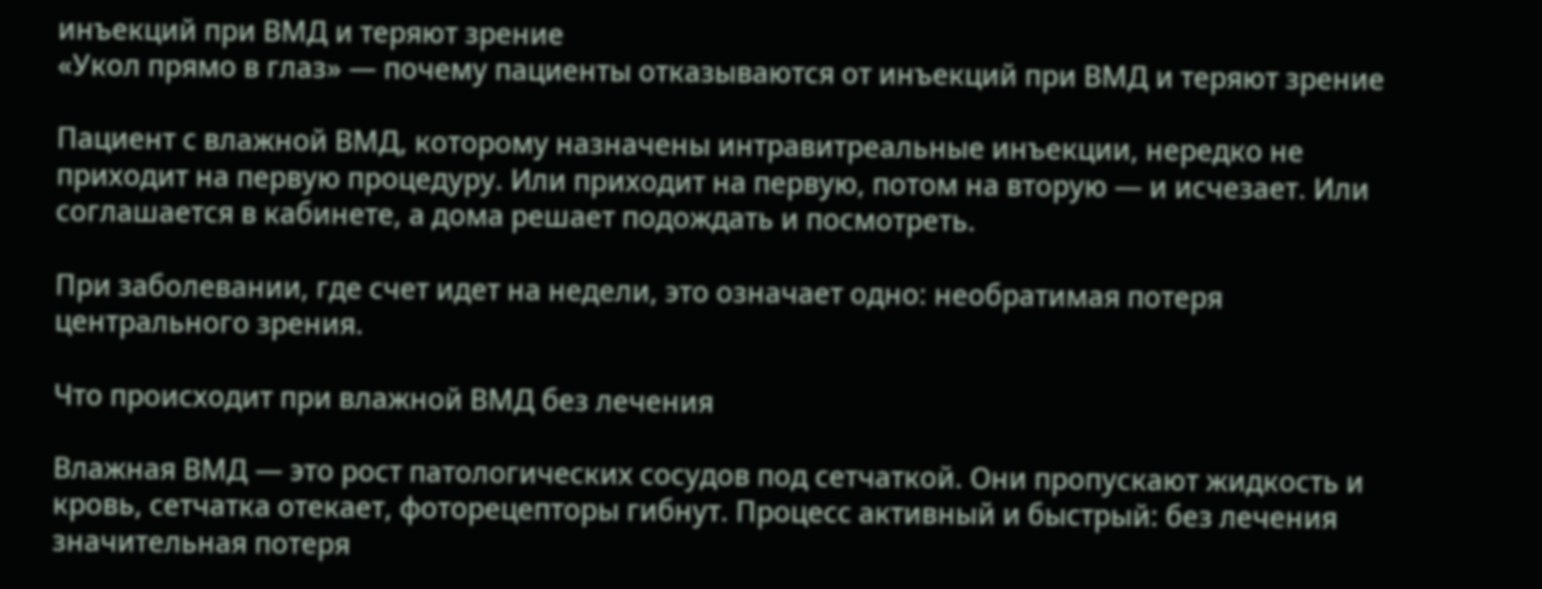инъекций при ВМД и теряют зрение
«Укол прямо в глаз» — почему пациенты отказываются от инъекций при ВМД и теряют зрение

Пациент с влажной ВМД, которому назначены интравитреальные инъекции, нередко не приходит на первую процедуру. Или приходит на первую, потом на вторую — и исчезает. Или соглашается в кабинете, а дома решает подождать и посмотреть.

При заболевании, где счет идет на недели, это означает одно: необратимая потеря центрального зрения.

Что происходит при влажной ВМД без лечения

Влажная ВМД — это рост патологических сосудов под сетчаткой. Они пропускают жидкость и кровь, сетчатка отекает, фоторецепторы гибнут. Процесс активный и быстрый: без лечения значительная потеря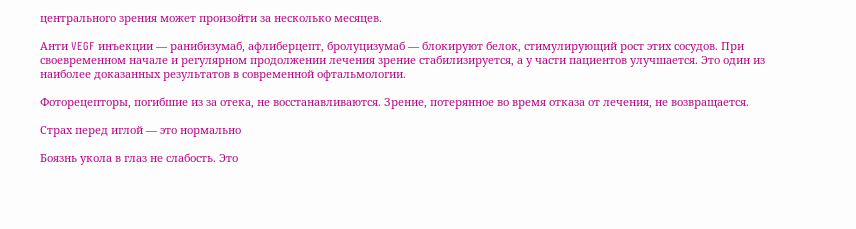центрального зрения может произойти за несколько месяцев.

Анти VEGF инъекции — ранибизумаб, афлиберцепт, бролуцизумаб — блокируют белок, стимулирующий рост этих сосудов. При своевременном начале и регулярном продолжении лечения зрение стабилизируется, а у части пациентов улучшается. Это один из наиболее доказанных результатов в современной офтальмологии.

Фоторецепторы, погибшие из за отека, не восстанавливаются. Зрение, потерянное во время отказа от лечения, не возвращается.

Страх перед иглой — это нормально

Боязнь укола в глаз не слабость. Это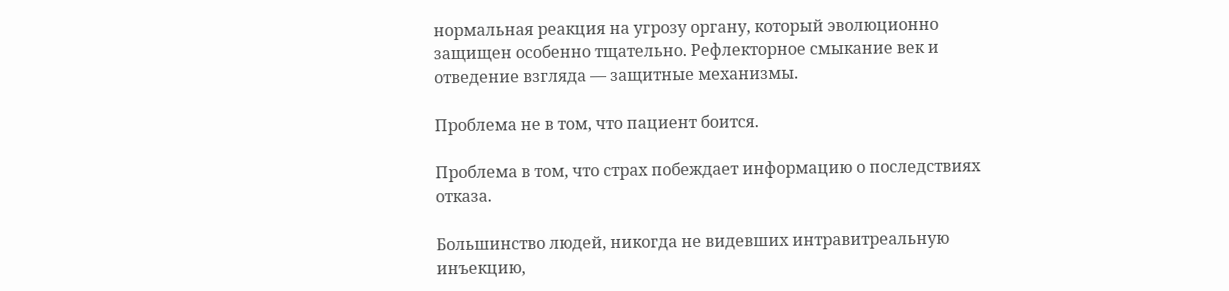нормальная реакция на угрозу органу, который эволюционно защищен особенно тщательно. Рефлекторное смыкание век и отведение взгляда — защитные механизмы.

Проблема не в том, что пациент боится.

Проблема в том, что страх побеждает информацию о последствиях отказа.

Большинство людей, никогда не видевших интравитреальную инъекцию,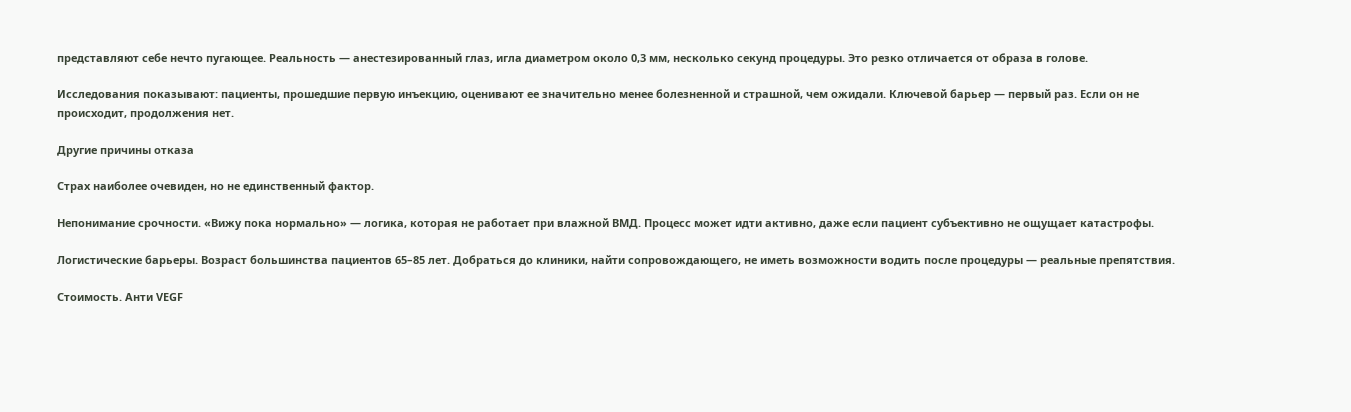представляют себе нечто пугающее. Реальность — анестезированный глаз, игла диаметром около 0,3 мм, несколько секунд процедуры. Это резко отличается от образа в голове.

Исследования показывают: пациенты, прошедшие первую инъекцию, оценивают ее значительно менее болезненной и страшной, чем ожидали. Ключевой барьер — первый раз. Если он не происходит, продолжения нет.

Другие причины отказа

Страх наиболее очевиден, но не единственный фактор.

Непонимание срочности. «Вижу пока нормально» — логика, которая не работает при влажной ВМД. Процесс может идти активно, даже если пациент субъективно не ощущает катастрофы.

Логистические барьеры. Возраст большинства пациентов 65–85 лет. Добраться до клиники, найти сопровождающего, не иметь возможности водить после процедуры — реальные препятствия.

Стоимость. Анти VEGF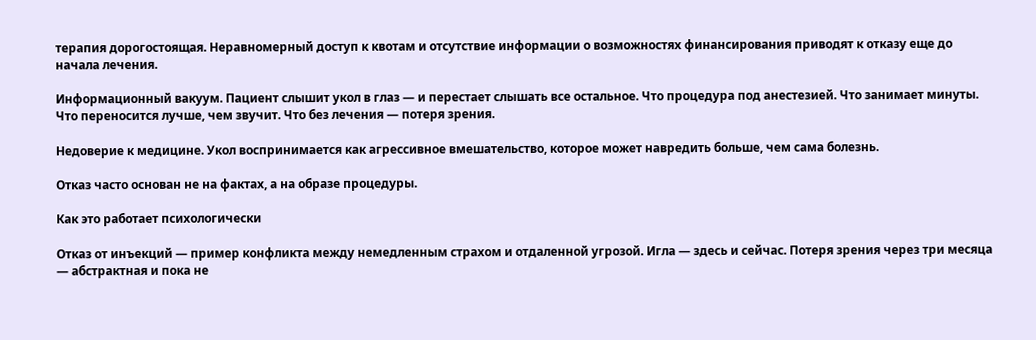терапия дорогостоящая. Неравномерный доступ к квотам и отсутствие информации о возможностях финансирования приводят к отказу еще до начала лечения.

Информационный вакуум. Пациент слышит укол в глаз — и перестает слышать все остальное. Что процедура под анестезией. Что занимает минуты. Что переносится лучше, чем звучит. Что без лечения — потеря зрения.

Недоверие к медицине. Укол воспринимается как агрессивное вмешательство, которое может навредить больше, чем сама болезнь.

Отказ часто основан не на фактах, а на образе процедуры.

Как это работает психологически

Отказ от инъекций — пример конфликта между немедленным страхом и отдаленной угрозой. Игла — здесь и сейчас. Потеря зрения через три месяца — абстрактная и пока не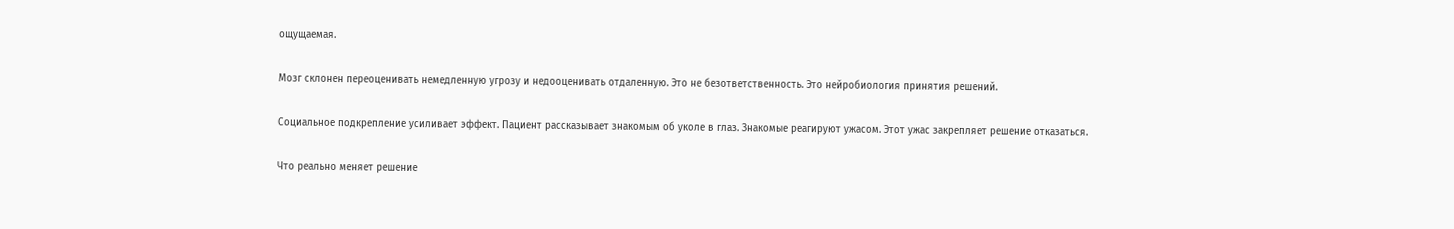ощущаемая.

Мозг склонен переоценивать немедленную угрозу и недооценивать отдаленную. Это не безответственность. Это нейробиология принятия решений.

Социальное подкрепление усиливает эффект. Пациент рассказывает знакомым об уколе в глаз. Знакомые реагируют ужасом. Этот ужас закрепляет решение отказаться.

Что реально меняет решение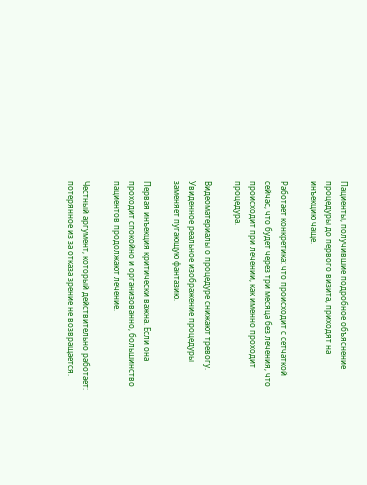Пациенты, получившие подробное объяснение процедуры до первого визита, приходят на инъекцию чаще.

Работает конкретика: что происходит с сетчаткой сейчас, что будет через три месяца без лечения, что происходит при лечении, как именно проходит процедура.

Видеоматериалы о процедуре снижают тревогу. Увиденное реальное изображение процедуры заменяет пугающую фантазию.

Первая инъекция критически важна. Если она проходит спокойно и организованно, большинство пациентов продолжают лечение.

Честный аргумент, который действительно работает: потерянное из за отказа зрение не возвращается.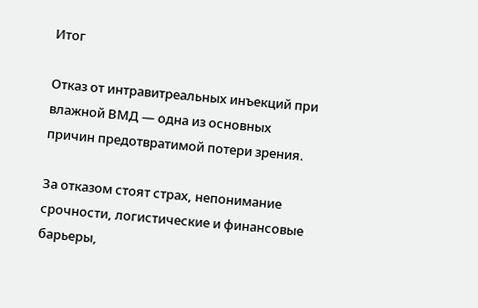Итог

Отказ от интравитреальных инъекций при влажной ВМД — одна из основных причин предотвратимой потери зрения.

За отказом стоят страх, непонимание срочности, логистические и финансовые барьеры,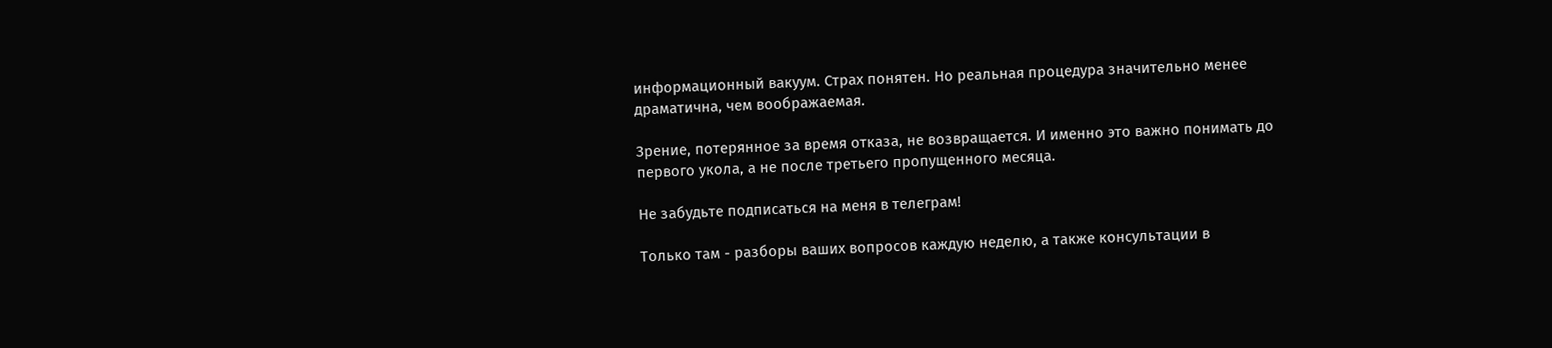информационный вакуум. Страх понятен. Но реальная процедура значительно менее драматична, чем воображаемая.

Зрение, потерянное за время отказа, не возвращается. И именно это важно понимать до первого укола, а не после третьего пропущенного месяца.

Не забудьте подписаться на меня в телеграм!

Только там - разборы ваших вопросов каждую неделю, а также консультации в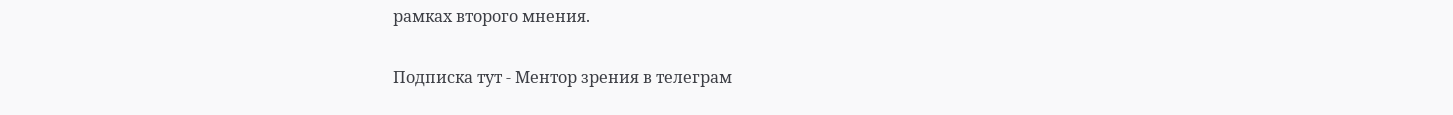рамках второго мнения.

Подписка тут - Ментор зрения в телеграм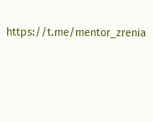https://t.me/mentor_zrenia